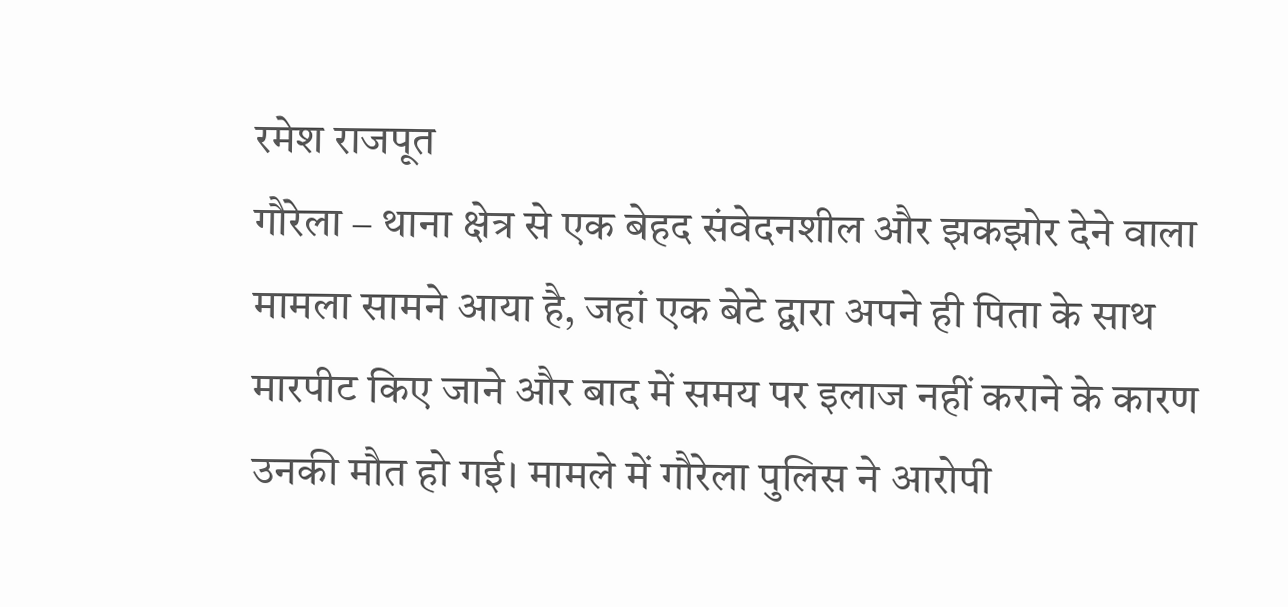रमेश राजपूत
गौरेला – थाना क्षेत्र से एक बेहद संवेदनशील और झकझोर देने वाला मामला सामने आया है, जहां एक बेटे द्वारा अपने ही पिता के साथ मारपीट किए जाने और बाद में समय पर इलाज नहीं कराने के कारण उनकी मौत हो गई। मामले में गौरेला पुलिस ने आरोपी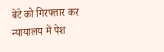बेटे को गिरफ्तार कर न्यायालय में पेश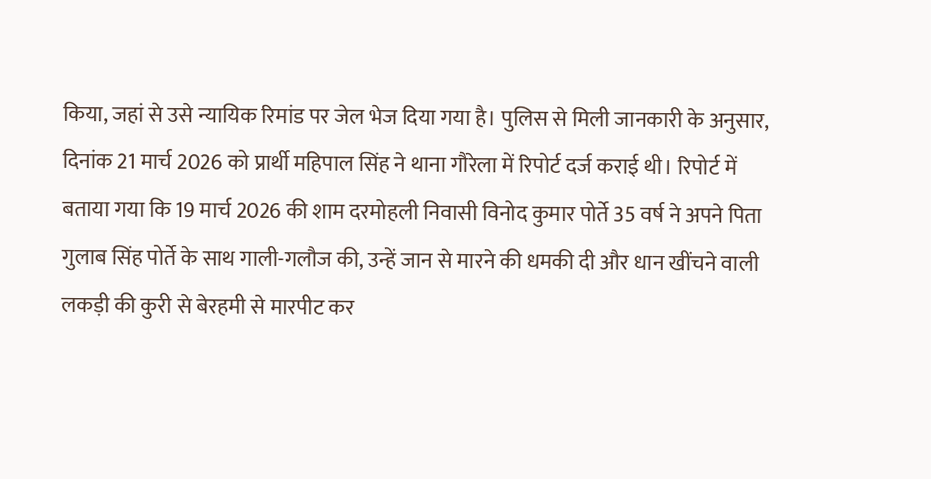किया, जहां से उसे न्यायिक रिमांड पर जेल भेज दिया गया है। पुलिस से मिली जानकारी के अनुसार, दिनांक 21 मार्च 2026 को प्रार्थी महिपाल सिंह ने थाना गौरेला में रिपोर्ट दर्ज कराई थी। रिपोर्ट में बताया गया कि 19 मार्च 2026 की शाम दरमोहली निवासी विनोद कुमार पोर्ते 35 वर्ष ने अपने पिता गुलाब सिंह पोर्ते के साथ गाली-गलौज की, उन्हें जान से मारने की धमकी दी और धान खींचने वाली लकड़ी की कुरी से बेरहमी से मारपीट कर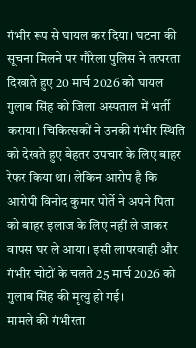गंभीर रूप से घायल कर दिया। घटना की सूचना मिलने पर गौरेला पुलिस ने तत्परता दिखाते हुए 20 मार्च 2026 को घायल गुलाब सिंह को जिला अस्पताल में भर्ती कराया। चिकित्सकों ने उनकी गंभीर स्थिति को देखते हुए बेहतर उपचार के लिए बाहर रेफर किया था। लेकिन आरोप है कि आरोपी विनोद कुमार पोर्ते ने अपने पिता को बाहर इलाज के लिए नहीं ले जाकर वापस घर ले आया। इसी लापरवाही और गंभीर चोटों के चलते 25 मार्च 2026 को गुलाब सिंह की मृत्यु हो गई।
मामले की गंभीरता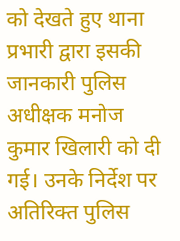को देखते हुए थाना प्रभारी द्वारा इसकी जानकारी पुलिस अधीक्षक मनोज कुमार खिलारी को दी गई। उनके निर्देश पर अतिरिक्त पुलिस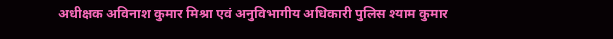अधीक्षक अविनाश कुमार मिश्रा एवं अनुविभागीय अधिकारी पुलिस श्याम कुमार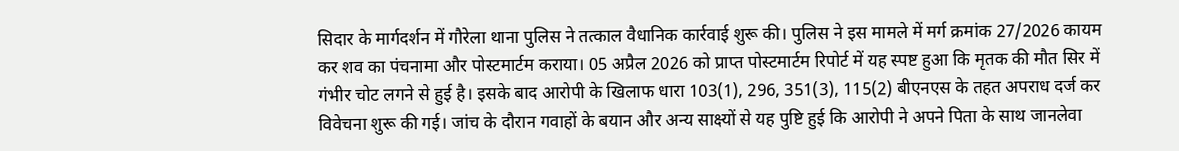सिदार के मार्गदर्शन में गौरेला थाना पुलिस ने तत्काल वैधानिक कार्रवाई शुरू की। पुलिस ने इस मामले में मर्ग क्रमांक 27/2026 कायम कर शव का पंचनामा और पोस्टमार्टम कराया। 05 अप्रैल 2026 को प्राप्त पोस्टमार्टम रिपोर्ट में यह स्पष्ट हुआ कि मृतक की मौत सिर में गंभीर चोट लगने से हुई है। इसके बाद आरोपी के खिलाफ धारा 103(1), 296, 351(3), 115(2) बीएनएस के तहत अपराध दर्ज कर विवेचना शुरू की गई। जांच के दौरान गवाहों के बयान और अन्य साक्ष्यों से यह पुष्टि हुई कि आरोपी ने अपने पिता के साथ जानलेवा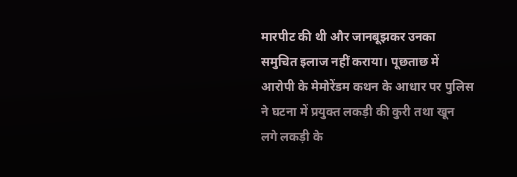मारपीट की थी और जानबूझकर उनका समुचित इलाज नहीं कराया। पूछताछ में आरोपी के मेमोरेंडम कथन के आधार पर पुलिस ने घटना में प्रयुक्त लकड़ी की कुरी तथा खून लगे लकड़ी के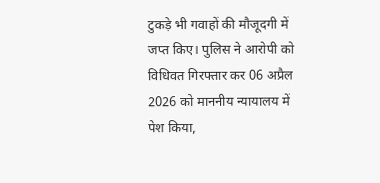टुकड़े भी गवाहों की मौजूदगी में जप्त किए। पुलिस ने आरोपी को विधिवत गिरफ्तार कर 06 अप्रैल 2026 को माननीय न्यायालय में पेश किया,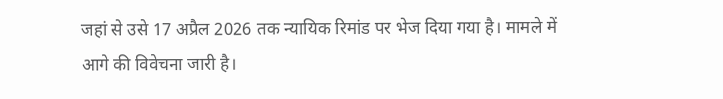जहां से उसे 17 अप्रैल 2026 तक न्यायिक रिमांड पर भेज दिया गया है। मामले में आगे की विवेचना जारी है।